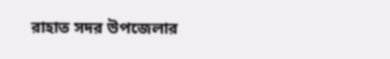রাহাত সদর উপজেলার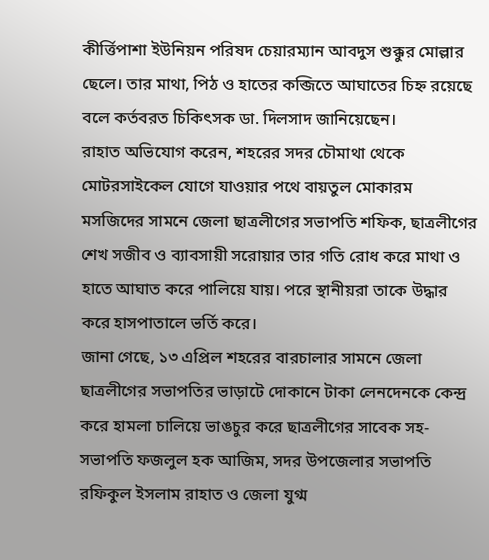কীর্ত্তিপাশা ইউনিয়ন পরিষদ চেয়ারম্যান আবদুস শুক্কুর মোল্লার ছেলে। তার মাথা, পিঠ ও হাতের কব্জিতে আঘাতের চিহ্ন রয়েছে বলে কর্তবরত চিকিৎসক ডা. দিলসাদ জানিয়েছেন।
রাহাত অভিযোগ করেন, শহরের সদর চৌমাথা থেকে মোটরসাইকেল যোগে যাওয়ার পথে বায়তুল মোকারম মসজিদের সামনে জেলা ছাত্রলীগের সভাপতি শফিক, ছাত্রলীগের শেখ সজীব ও ব্যাবসায়ী সরোয়ার তার গতি রোধ করে মাথা ও হাতে আঘাত করে পালিয়ে যায়। পরে স্থানীয়রা তাকে উদ্ধার করে হাসপাতালে ভর্তি করে।
জানা গেছে, ১৩ এপ্রিল শহরের বারচালার সামনে জেলা ছাত্রলীগের সভাপতির ভাড়াটে দোকানে টাকা লেনদেনকে কেন্দ্র করে হামলা চালিয়ে ভাঙচুর করে ছাত্রলীগের সাবেক সহ-সভাপতি ফজলুল হক আজিম, সদর উপজেলার সভাপতি রফিকুল ইসলাম রাহাত ও জেলা যুগ্ম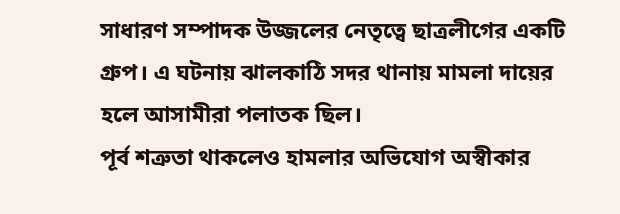সাধারণ সম্পাদক উজ্জলের নেতৃত্বে ছাত্রলীগের একটি গ্রুপ। এ ঘটনায় ঝালকাঠি সদর থানায় মামলা দায়ের হলে আসামীরা পলাতক ছিল।
পূর্ব শত্রুতা থাকলেও হামলার অভিযোগ অস্বীকার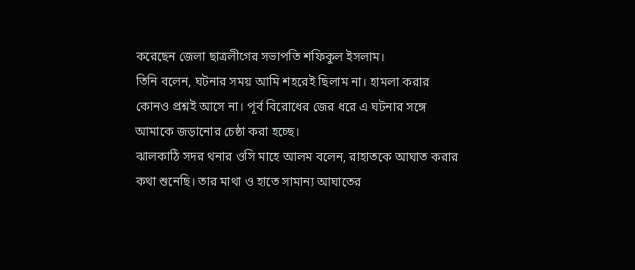করেছেন জেলা ছাত্রলীগের সভাপতি শফিকুল ইসলাম।
তিনি বলেন, ঘটনার সময় আমি শহরেই ছিলাম না। হামলা করার কোনও প্রশ্নই আসে না। পূর্ব বিরোধের জের ধরে এ ঘটনার সঙ্গে আমাকে জড়ানোর চেষ্ঠা করা হচ্ছে।
ঝালকাঠি সদর থনার ওসি মাহে আলম বলেন, রাহাতকে আঘাত করার কথা শুনেছি। তার মাথা ও হাতে সামান্য আঘাতের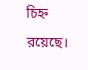চিহ্ন রয়েছে।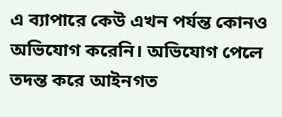এ ব্যাপারে কেউ এখন পর্যন্ত কোনও অভিযোগ করেনি। অভিযোগ পেলে তদন্ত করে আইনগত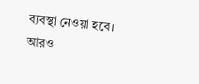ব্যবস্থা নেওয়া হবে।
আরও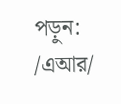পড়ুন:
/এআর/